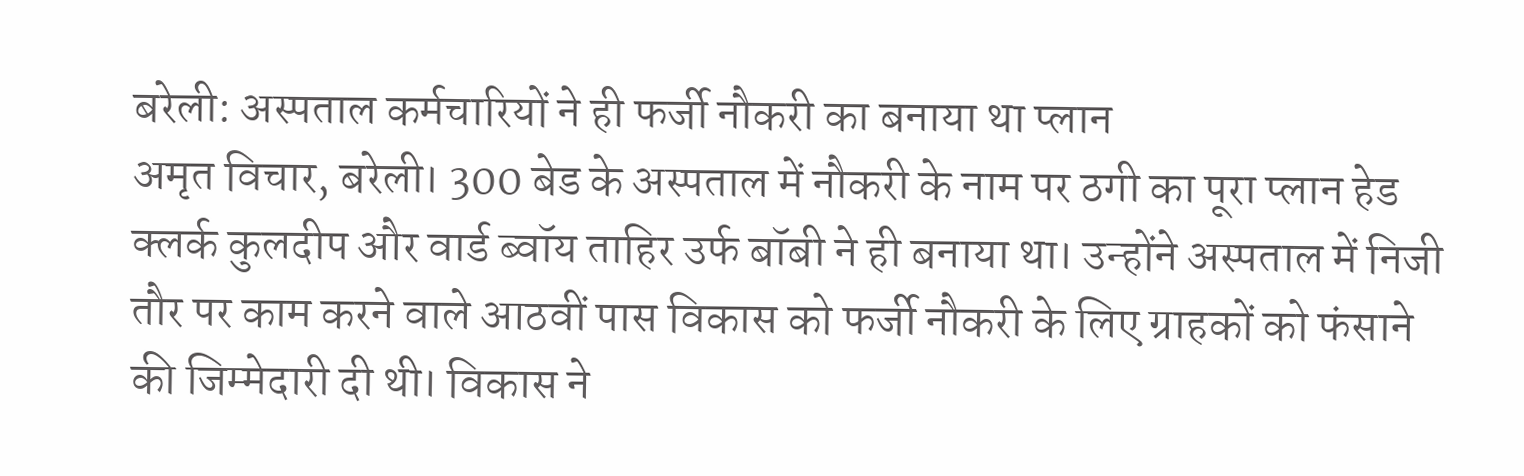बरेली: अस्पताल कर्मचारियों ने ही फर्जी नौकरी का बनाया था प्लान
अमृत विचार, बरेली। 300 बेड के अस्पताल में नौकरी के नाम पर ठगी का पूरा प्लान हेड क्लर्क कुलदीप और वार्ड ब्वॉय ताहिर उर्फ बॉबी ने ही बनाया था। उन्होंने अस्पताल में निजी तौर पर काम करने वाले आठवीं पास विकास को फर्जी नौकरी के लिए ग्राहकों को फंसाने की जिम्मेदारी दी थी। विकास ने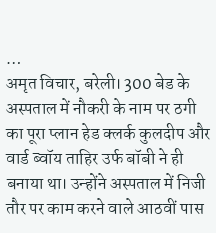…
अमृत विचार, बरेली। 300 बेड के अस्पताल में नौकरी के नाम पर ठगी का पूरा प्लान हेड क्लर्क कुलदीप और वार्ड ब्वॉय ताहिर उर्फ बॉबी ने ही बनाया था। उन्होंने अस्पताल में निजी तौर पर काम करने वाले आठवीं पास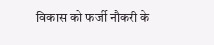विकास को फर्जी नौकरी के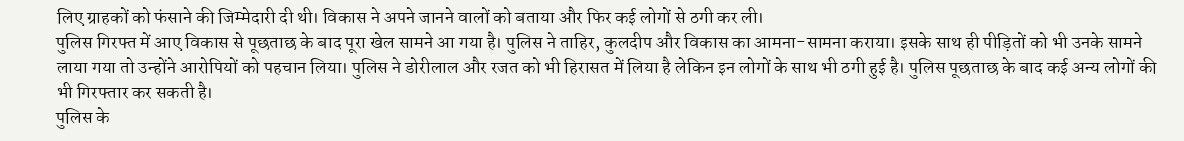लिए ग्राहकों को फंसाने की जिम्मेदारी दी थी। विकास ने अपने जानने वालों को बताया और फिर कई लोगों से ठगी कर ली।
पुलिस गिरफ्त में आए विकास से पूछताछ के बाद पूरा खेल सामने आ गया है। पुलिस ने ताहिर, कुलदीप और विकास का आमना-सामना कराया। इसके साथ ही पीड़ितों को भी उनके सामने लाया गया तो उन्होंने आरोपियों को पहचान लिया। पुलिस ने डोरीलाल और रजत को भी हिरासत में लिया है लेकिन इन लोगों के साथ भी ठगी हुई है। पुलिस पूछताछ के बाद कई अन्य लोगों की भी गिरफ्तार कर सकती है।
पुलिस के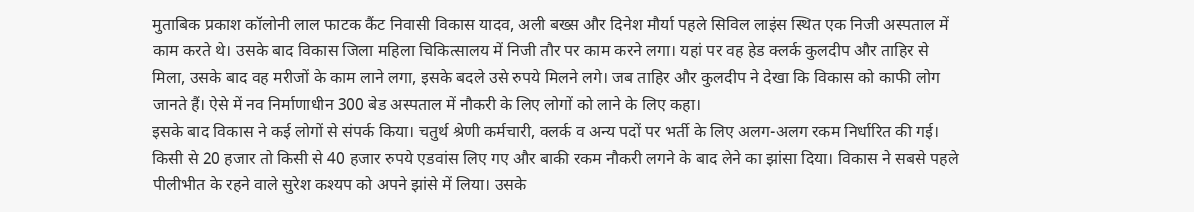मुताबिक प्रकाश कॉलोनी लाल फाटक कैंट निवासी विकास यादव, अली बख्स और दिनेश मौर्या पहले सिविल लाइंस स्थित एक निजी अस्पताल में काम करते थे। उसके बाद विकास जिला महिला चिकित्सालय में निजी तौर पर काम करने लगा। यहां पर वह हेड क्लर्क कुलदीप और ताहिर से मिला, उसके बाद वह मरीजों के काम लाने लगा, इसके बदले उसे रुपये मिलने लगे। जब ताहिर और कुलदीप ने देखा कि विकास को काफी लोग जानते हैं। ऐसे में नव निर्माणाधीन 300 बेड अस्पताल में नौकरी के लिए लोगों को लाने के लिए कहा।
इसके बाद विकास ने कई लोगों से संपर्क किया। चतुर्थ श्रेणी कर्मचारी, क्लर्क व अन्य पदों पर भर्ती के लिए अलग-अलग रकम निर्धारित की गई। किसी से 20 हजार तो किसी से 40 हजार रुपये एडवांस लिए गए और बाकी रकम नौकरी लगने के बाद लेने का झांसा दिया। विकास ने सबसे पहले पीलीभीत के रहने वाले सुरेश कश्यप को अपने झांसे में लिया। उसके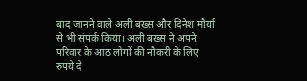बाद जानने वाले अली बख्स और दिनेश मौर्या से भी संपर्क किया। अली बख्स ने अपने परिवार के आठ लोगों की नौकरी के लिए रुपये दे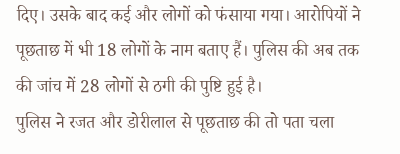दिए। उसके बाद कई और लोगों को फंसाया गया। आरोपियों ने पूछताछ में भी 18 लोगों के नाम बताए हैं। पुलिस की अब तक की जांच में 28 लोगों से ठगी की पुष्टि हुई है।
पुलिस ने रजत और डोरीलाल से पूछताछ की तो पता चला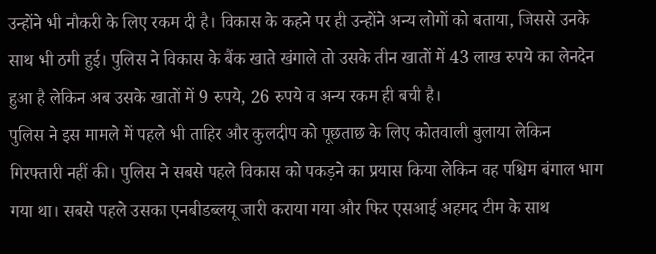उन्होंने भी नौकरी के लिए रकम दी है। विकास के कहने पर ही उन्होंने अन्य लोगों को बताया, जिससे उनके साथ भी ठगी हुई। पुलिस ने विकास के बैंक खाते खंगाले तो उसके तीन खातों में 43 लाख रुपये का लेनदेन हुआ है लेकिन अब उसके खातों में 9 रुपये, 26 रुपये व अन्य रकम ही बची है।
पुलिस ने इस मामले में पहले भी ताहिर और कुलदीप को पूछताछ के लिए कोतवाली बुलाया लेकिन गिरफ्तारी नहीं की। पुलिस ने सबसे पहले विकास को पकड़ने का प्रयास किया लेकिन वह पश्चिम बंगाल भाग गया था। सबसे पहले उसका एनबीडब्लयू जारी कराया गया और फिर एसआई अहमद टीम के साथ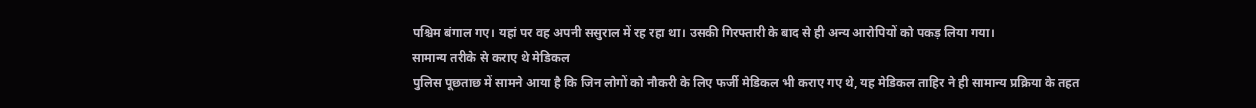पश्चिम बंगाल गए। यहां पर वह अपनी ससुराल में रह रहा था। उसकी गिरफ्तारी के बाद से ही अन्य आरोपियों को पकड़ लिया गया।
सामान्य तरीके से कराए थे मेडिकल
पुलिस पूछताछ में सामने आया है कि जिन लोगों को नौकरी के लिए फर्जी मेडिकल भी कराए गए थे, यह मेडिकल ताहिर ने ही सामान्य प्रक्रिया के तहत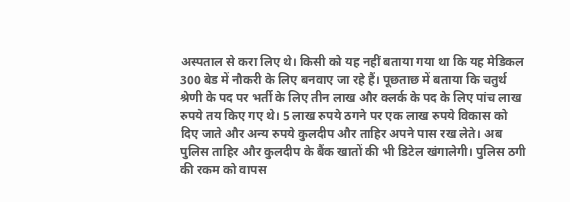अस्पताल से करा लिए थे। किसी को यह नहीं बताया गया था कि यह मेडिकल 300 बेड में नौकरी के लिए बनवाए जा रहे हैं। पूछताछ में बताया कि चतुर्थ श्रेणी के पद पर भर्ती के लिए तीन लाख और क्लर्क के पद के लिए पांच लाख रुपये तय किए गए थे। 5 लाख रुपये ठगने पर एक लाख रुपये विकास को दिए जाते और अन्य रुपये कुलदीप और ताहिर अपने पास रख लेते। अब पुलिस ताहिर और कुलदीप के बैंक खातों की भी डिटेल खंगालेगी। पुलिस ठगी की रकम को वापस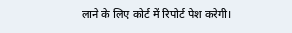लाने के लिए कोर्ट में रिपोर्ट पेश करेगी।